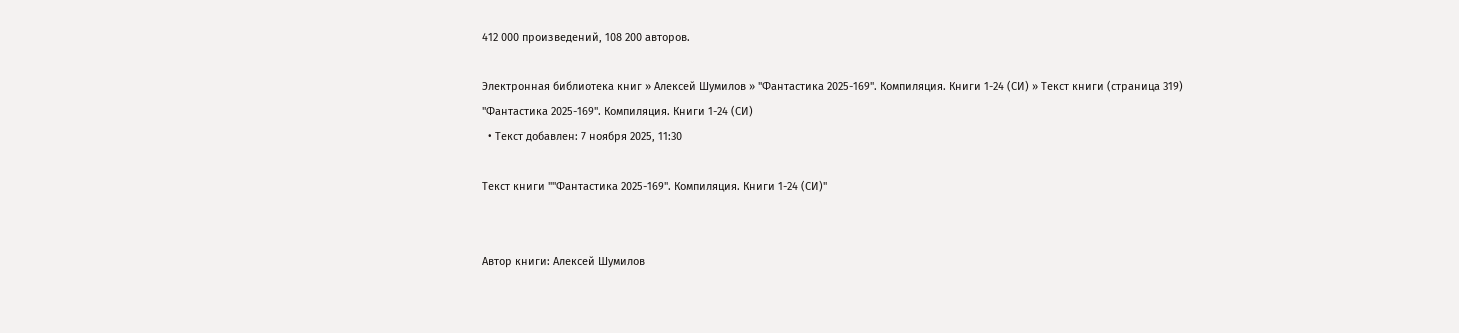412 000 произведений, 108 200 авторов.

Электронная библиотека книг » Алексей Шумилов » "Фантастика 2025-169". Компиляция. Книги 1-24 (СИ) » Текст книги (страница 319)
"Фантастика 2025-169". Компиляция. Книги 1-24 (СИ)
  • Текст добавлен: 7 ноября 2025, 11:30

Текст книги ""Фантастика 2025-169". Компиляция. Книги 1-24 (СИ)"


Автор книги: Алексей Шумилов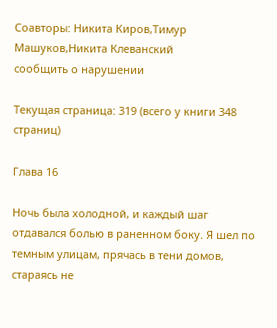Соавторы: Никита Киров,Тимур Машуков,Никита Клеванский
сообщить о нарушении

Текущая страница: 319 (всего у книги 348 страниц)

Глава 16

Ночь была холодной, и каждый шаг отдавался болью в раненном боку. Я шел по темным улицам, прячась в тени домов, стараясь не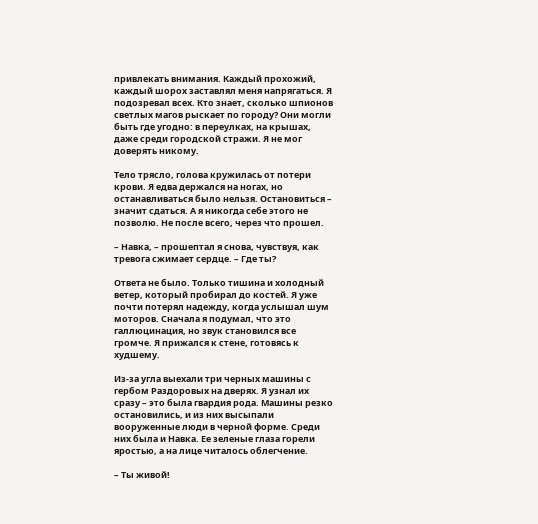привлекать внимания. Каждый прохожий, каждый шорох заставлял меня напрягаться. Я подозревал всех. Кто знает, сколько шпионов светлых магов рыскает по городу? Они могли быть где угодно: в переулках, на крышах, даже среди городской стражи. Я не мог доверять никому.

Тело трясло, голова кружилась от потери крови. Я едва держался на ногах, но останавливаться было нельзя. Остановиться – значит сдаться. А я никогда себе этого не позволю. Не после всего, через что прошел.

– Навка, – прошептал я снова, чувствуя, как тревога сжимает сердце. – Где ты?

Ответа не было. Только тишина и холодный ветер, который пробирал до костей. Я уже почти потерял надежду, когда услышал шум моторов. Сначала я подумал, что это галлюцинация, но звук становился все громче. Я прижался к стене, готовясь к худшему.

Из-за угла выехали три черных машины с гербом Раздоровых на дверях. Я узнал их сразу – это была гвардия рода. Машины резко остановились, и из них высыпали вооруженные люди в черной форме. Среди них была и Навка. Ее зеленые глаза горели яростью, а на лице читалось облегчение.

– Ты живой!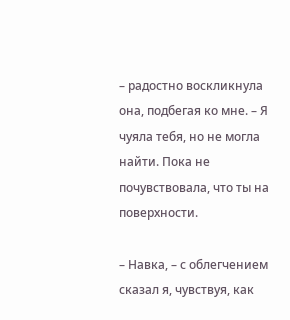– радостно воскликнула она, подбегая ко мне. – Я чуяла тебя, но не могла найти. Пока не почувствовала, что ты на поверхности.

– Навка, – с облегчением сказал я, чувствуя, как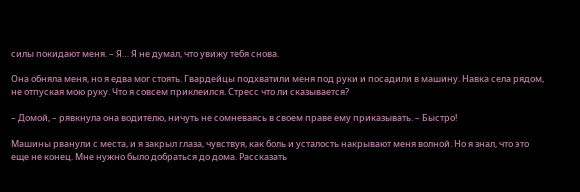силы покидают меня. – Я… Я не думал, что увижу тебя снова.

Она обняла меня, но я едва мог стоять. Гвардейцы подхватили меня под руки и посадили в машину. Навка села рядом, не отпуская мою руку. Что я совсем приклеился. Стресс что ли сказывается?

– Домой, – рявкнула она водителю, ничуть не сомневаясь в своем праве ему приказывать. – Быстро!

Машины рванули с места, и я закрыл глаза, чувствуя, как боль и усталость накрывают меня волной. Но я знал, что это еще не конец. Мне нужно было добраться до дома. Рассказать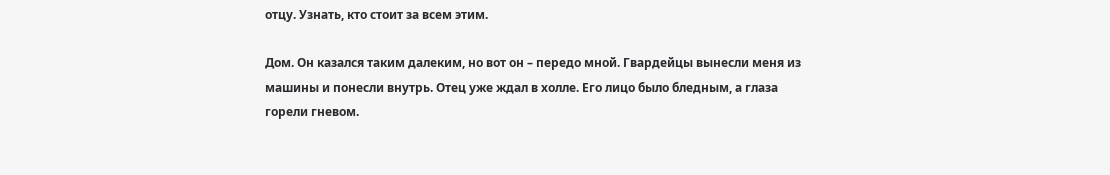отцу. Узнать, кто стоит за всем этим.

Дом. Он казался таким далеким, но вот он – передо мной. Гвардейцы вынесли меня из машины и понесли внутрь. Отец уже ждал в холле. Его лицо было бледным, а глаза горели гневом.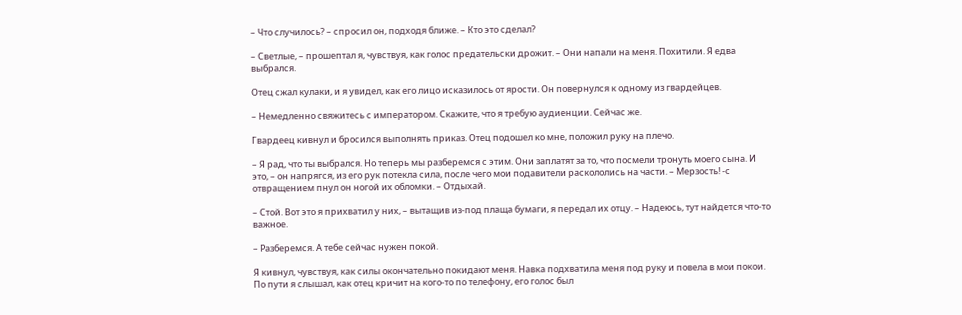– Что случилось? – спросил он, подходя ближе. – Кто это сделал?

– Светлые, – прошептал я, чувствуя, как голос предательски дрожит. – Они напали на меня. Похитили. Я едва выбрался.

Отец сжал кулаки, и я увидел, как его лицо исказилось от ярости. Он повернулся к одному из гвардейцев.

– Немедленно свяжитесь с императором. Скажите, что я требую аудиенции. Сейчас же.

Гвардеец кивнул и бросился выполнять приказ. Отец подошел ко мне, положил руку на плечо.

– Я рад, что ты выбрался. Но теперь мы разберемся с этим. Они заплатят за то, что посмели тронуть моего сына. И это, – он напрягся, из его рук потекла сила, после чего мои подавители раскололись на части. – Мерзость! -с отвращением пнул он ногой их обломки. – Отдыхай.

– Стой. Вот это я прихватил у них, – вытащив из-под плаща бумаги, я передал их отцу. – Надеюсь, тут найдется что-то важное.

– Разберемся. А тебе сейчас нужен покой.

Я кивнул, чувствуя, как силы окончательно покидают меня. Навка подхватила меня под руку и повела в мои покои. По пути я слышал, как отец кричит на кого-то по телефону, его голос был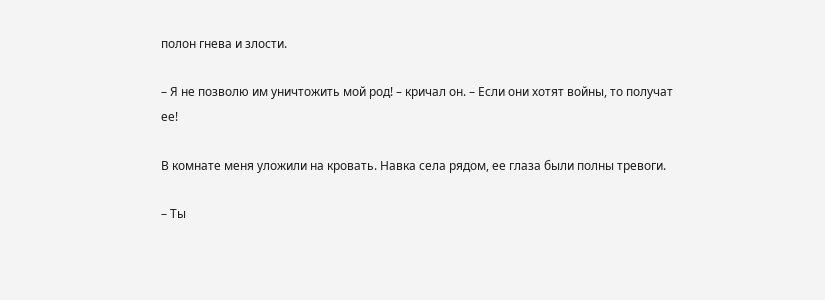полон гнева и злости.

– Я не позволю им уничтожить мой род! – кричал он. – Если они хотят войны, то получат ее!

В комнате меня уложили на кровать. Навка села рядом, ее глаза были полны тревоги.

– Ты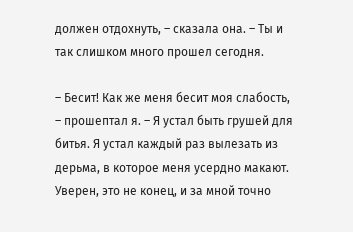должен отдохнуть, – сказала она. – Ты и так слишком много прошел сегодня.

– Бесит! Как же меня бесит моя слабость, – прошептал я. – Я устал быть грушей для битья. Я устал каждый раз вылезать из дерьма, в которое меня усердно макают. Уверен, это не конец, и за мной точно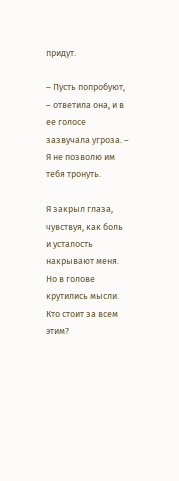придут.

– Пусть попробуют, – ответила она, и в ее голосе зазвучала угроза. – Я не позволю им тебя тронуть.

Я закрыл глаза, чувствуя, как боль и усталость накрывают меня. Но в голове крутились мысли. Кто стоит за всем этим?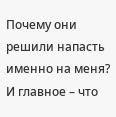Почему они решили напасть именно на меня? И главное – что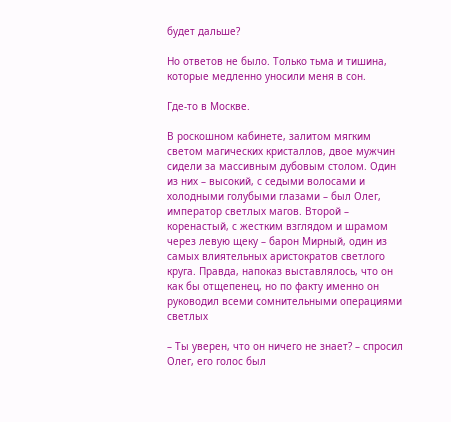будет дальше?

Но ответов не было. Только тьма и тишина, которые медленно уносили меня в сон.

Где-то в Москве.

В роскошном кабинете, залитом мягким светом магических кристаллов, двое мужчин сидели за массивным дубовым столом. Один из них – высокий, с седыми волосами и холодными голубыми глазами – был Олег, император светлых магов. Второй – коренастый, с жестким взглядом и шрамом через левую щеку – барон Мирный, один из самых влиятельных аристократов светлого круга. Правда, напоказ выставлялось, что он как бы отщепенец, но по факту именно он руководил всеми сомнительными операциями светлых

– Ты уверен, что он ничего не знает? – спросил Олег, его голос был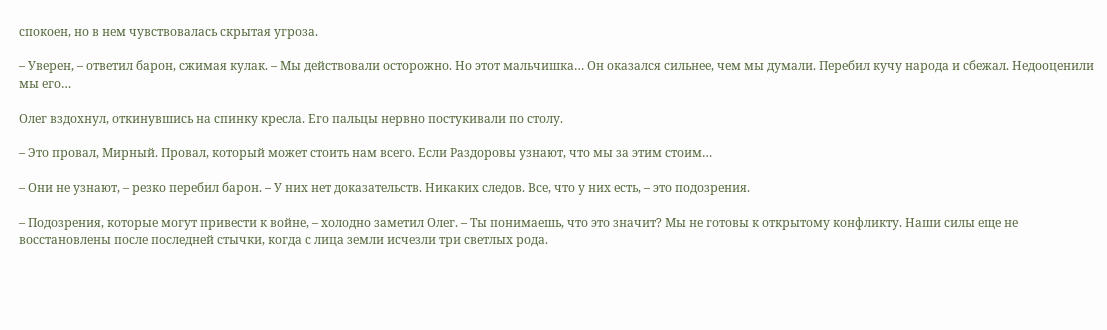спокоен, но в нем чувствовалась скрытая угроза.

– Уверен, – ответил барон, сжимая кулак. – Мы действовали осторожно. Но этот мальчишка… Он оказался сильнее, чем мы думали. Перебил кучу народа и сбежал. Недооценили мы его…

Олег вздохнул, откинувшись на спинку кресла. Его пальцы нервно постукивали по столу.

– Это провал, Мирный. Провал, который может стоить нам всего. Если Раздоровы узнают, что мы за этим стоим…

– Они не узнают, – резко перебил барон. – У них нет доказательств. Никаких следов. Все, что у них есть, – это подозрения.

– Подозрения, которые могут привести к войне, – холодно заметил Олег. – Ты понимаешь, что это значит? Мы не готовы к открытому конфликту. Наши силы еще не восстановлены после последней стычки, когда с лица земли исчезли три светлых рода.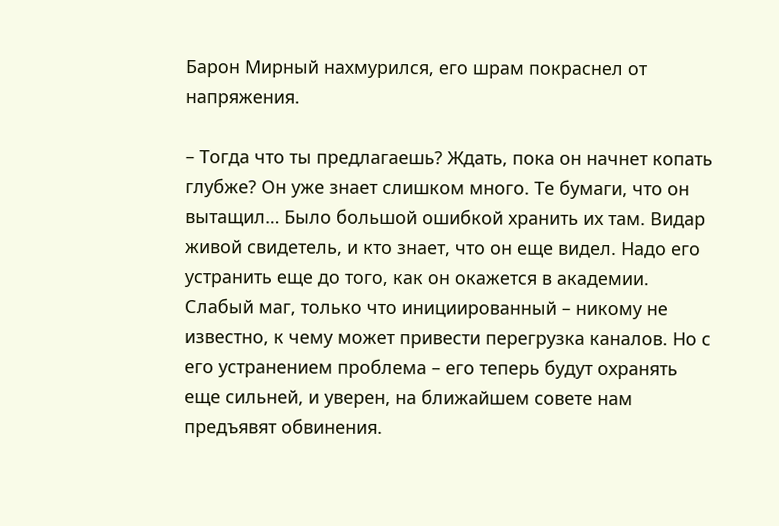Барон Мирный нахмурился, его шрам покраснел от напряжения.

– Тогда что ты предлагаешь? Ждать, пока он начнет копать глубже? Он уже знает слишком много. Те бумаги, что он вытащил… Было большой ошибкой хранить их там. Видар живой свидетель, и кто знает, что он еще видел. Надо его устранить еще до того, как он окажется в академии. Слабый маг, только что инициированный – никому не известно, к чему может привести перегрузка каналов. Но с его устранением проблема – его теперь будут охранять еще сильней, и уверен, на ближайшем совете нам предъявят обвинения.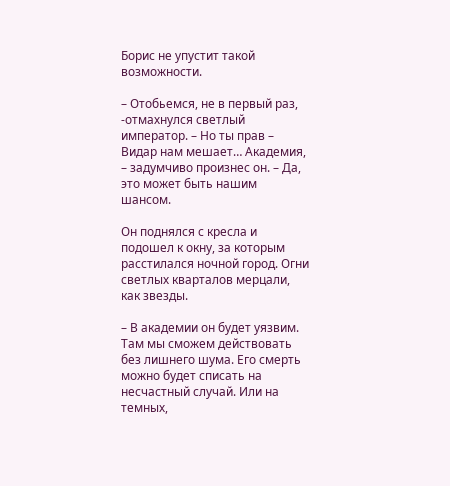Борис не упустит такой возможности.

– Отобьемся, не в первый раз, -отмахнулся светлый император. – Но ты прав – Видар нам мешает… Академия, – задумчиво произнес он. – Да, это может быть нашим шансом.

Он поднялся с кресла и подошел к окну, за которым расстилался ночной город. Огни светлых кварталов мерцали, как звезды.

– В академии он будет уязвим. Там мы сможем действовать без лишнего шума. Его смерть можно будет списать на несчастный случай. Или на темных,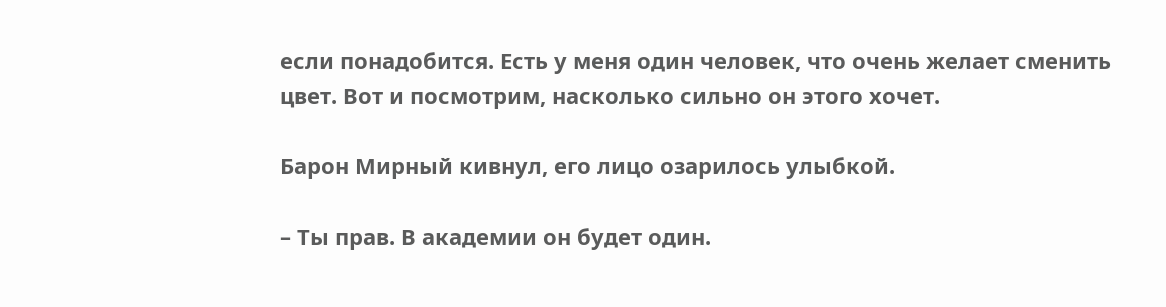если понадобится. Есть у меня один человек, что очень желает сменить цвет. Вот и посмотрим, насколько сильно он этого хочет.

Барон Мирный кивнул, его лицо озарилось улыбкой.

– Ты прав. В академии он будет один.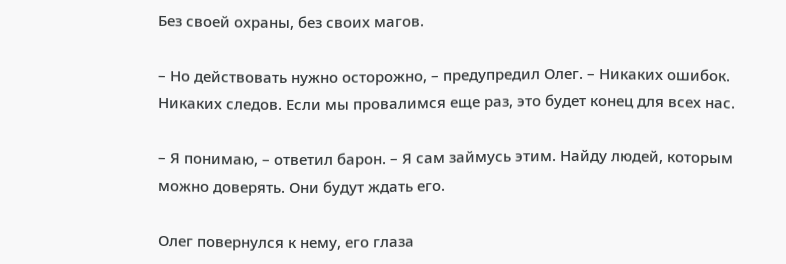Без своей охраны, без своих магов.

– Но действовать нужно осторожно, – предупредил Олег. – Никаких ошибок. Никаких следов. Если мы провалимся еще раз, это будет конец для всех нас.

– Я понимаю, – ответил барон. – Я сам займусь этим. Найду людей, которым можно доверять. Они будут ждать его.

Олег повернулся к нему, его глаза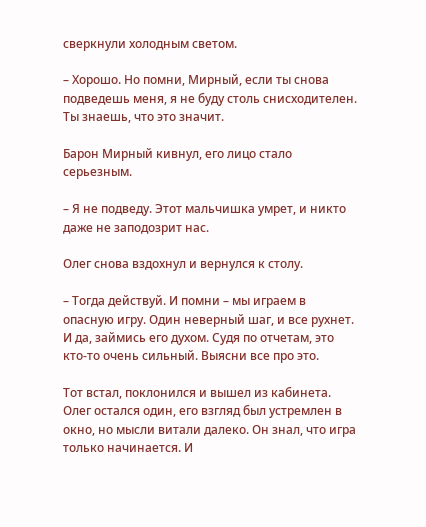сверкнули холодным светом.

– Хорошо. Но помни, Мирный, если ты снова подведешь меня, я не буду столь снисходителен. Ты знаешь, что это значит.

Барон Мирный кивнул, его лицо стало серьезным.

– Я не подведу. Этот мальчишка умрет, и никто даже не заподозрит нас.

Олег снова вздохнул и вернулся к столу.

– Тогда действуй. И помни – мы играем в опасную игру. Один неверный шаг, и все рухнет. И да, займись его духом. Судя по отчетам, это кто-то очень сильный. Выясни все про это.

Тот встал, поклонился и вышел из кабинета. Олег остался один, его взгляд был устремлен в окно, но мысли витали далеко. Он знал, что игра только начинается. И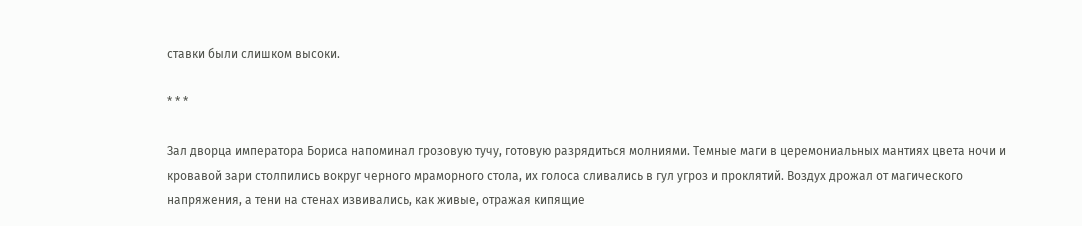ставки были слишком высоки.

* * *

Зал дворца императора Бориса напоминал грозовую тучу, готовую разрядиться молниями. Темные маги в церемониальных мантиях цвета ночи и кровавой зари столпились вокруг черного мраморного стола, их голоса сливались в гул угроз и проклятий. Воздух дрожал от магического напряжения, а тени на стенах извивались, как живые, отражая кипящие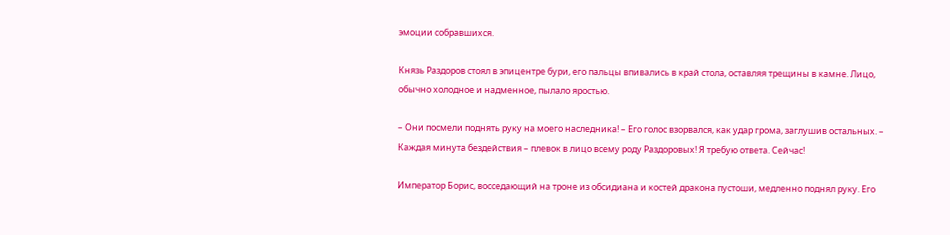эмоции собравшихся.

Князь Раздоров стоял в эпицентре бури, его пальцы впивались в край стола, оставляя трещины в камне. Лицо, обычно холодное и надменное, пылало яростью.

– Они посмели поднять руку на моего наследника! – Его голос взорвался, как удар грома, заглушив остальных. – Каждая минута бездействия – плевок в лицо всему роду Раздоровых! Я требую ответа. Сейчас!

Император Борис, восседающий на троне из обсидиана и костей дракона пустоши, медленно поднял руку. Его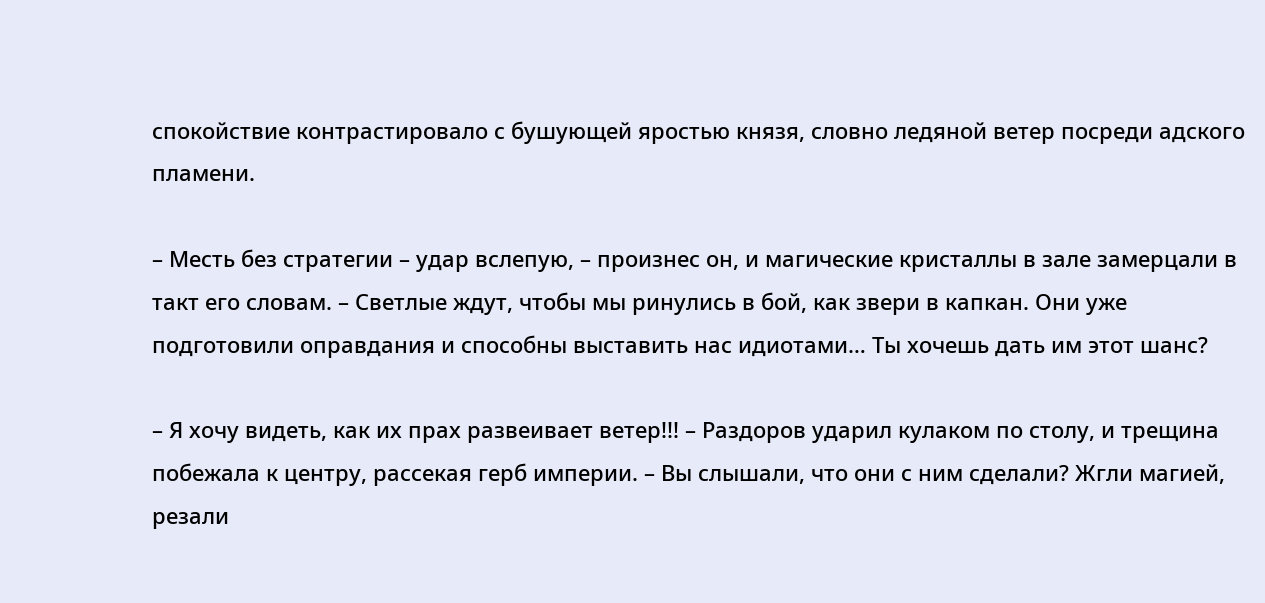спокойствие контрастировало с бушующей яростью князя, словно ледяной ветер посреди адского пламени.

– Месть без стратегии – удар вслепую, – произнес он, и магические кристаллы в зале замерцали в такт его словам. – Светлые ждут, чтобы мы ринулись в бой, как звери в капкан. Они уже подготовили оправдания и способны выставить нас идиотами… Ты хочешь дать им этот шанс?

– Я хочу видеть, как их прах развеивает ветер!!! – Раздоров ударил кулаком по столу, и трещина побежала к центру, рассекая герб империи. – Вы слышали, что они с ним сделали? Жгли магией, резали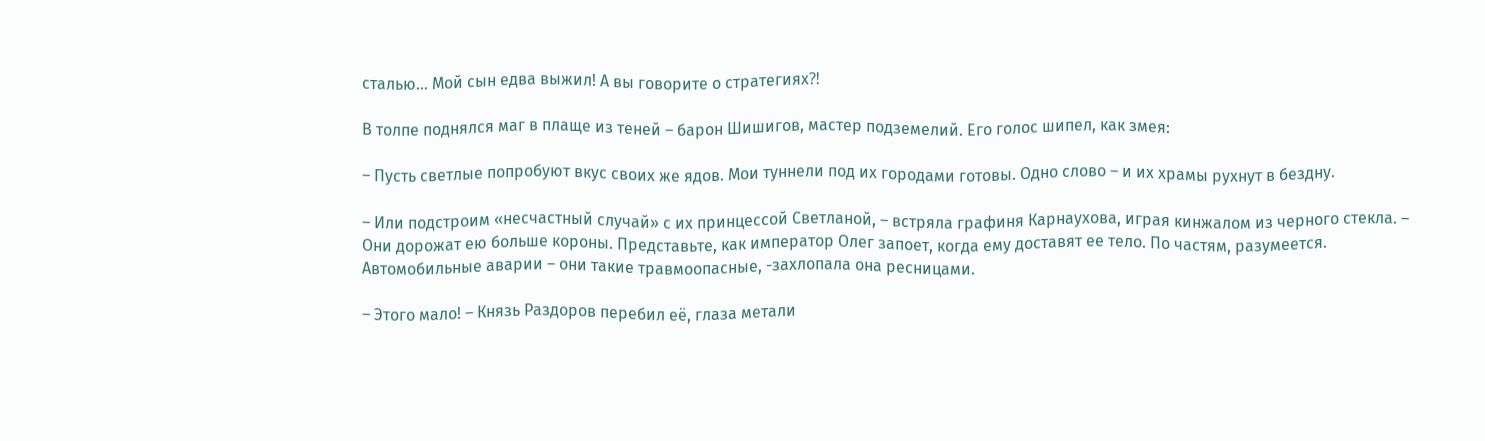сталью… Мой сын едва выжил! А вы говорите о стратегиях⁈

В толпе поднялся маг в плаще из теней – барон Шишигов, мастер подземелий. Его голос шипел, как змея:

– Пусть светлые попробуют вкус своих же ядов. Мои туннели под их городами готовы. Одно слово – и их храмы рухнут в бездну.

– Или подстроим «несчастный случай» с их принцессой Светланой, – встряла графиня Карнаухова, играя кинжалом из черного стекла. – Они дорожат ею больше короны. Представьте, как император Олег запоет, когда ему доставят ее тело. По частям, разумеется. Автомобильные аварии – они такие травмоопасные, -захлопала она ресницами.

– Этого мало! – Князь Раздоров перебил её, глаза метали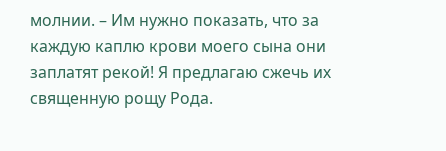молнии. – Им нужно показать, что за каждую каплю крови моего сына они заплатят рекой! Я предлагаю сжечь их священную рощу Рода.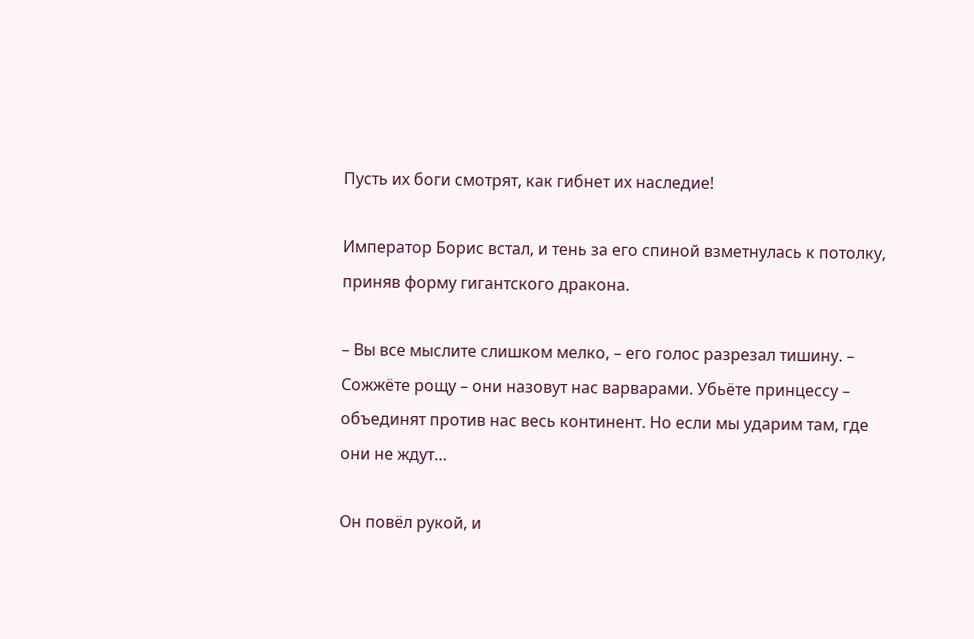Пусть их боги смотрят, как гибнет их наследие!

Император Борис встал, и тень за его спиной взметнулась к потолку, приняв форму гигантского дракона.

– Вы все мыслите слишком мелко, – его голос разрезал тишину. – Сожжёте рощу – они назовут нас варварами. Убьёте принцессу – объединят против нас весь континент. Но если мы ударим там, где они не ждут…

Он повёл рукой, и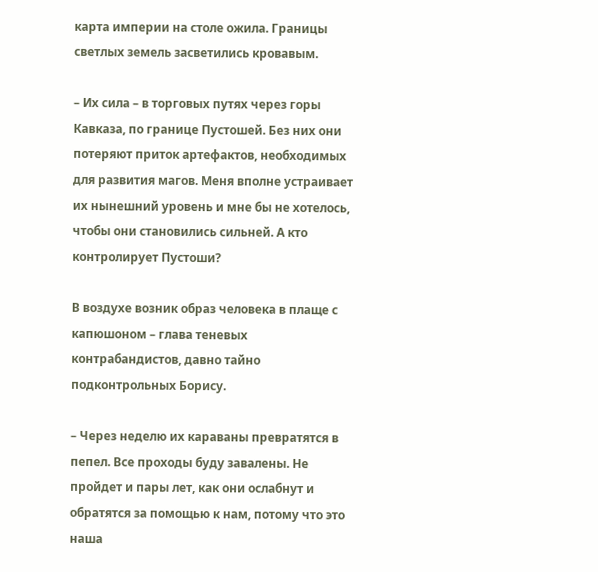карта империи на столе ожила. Границы светлых земель засветились кровавым.

– Их сила – в торговых путях через горы Кавказа, по границе Пустошей. Без них они потеряют приток артефактов, необходимых для развития магов. Меня вполне устраивает их нынешний уровень и мне бы не хотелось, чтобы они становились сильней. А кто контролирует Пустоши?

В воздухе возник образ человека в плаще с капюшоном – глава теневых контрабандистов, давно тайно подконтрольных Борису.

– Через неделю их караваны превратятся в пепел. Все проходы буду завалены. Не пройдет и пары лет, как они ослабнут и обратятся за помощью к нам, потому что это наша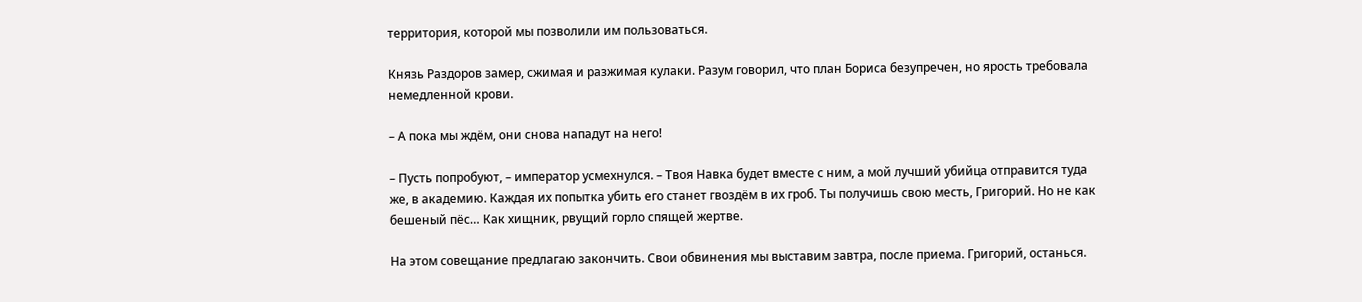территория, которой мы позволили им пользоваться.

Князь Раздоров замер, сжимая и разжимая кулаки. Разум говорил, что план Бориса безупречен, но ярость требовала немедленной крови.

– А пока мы ждём, они снова нападут на него!

– Пусть попробуют, – император усмехнулся. – Твоя Навка будет вместе с ним, а мой лучший убийца отправится туда же, в академию. Каждая их попытка убить его станет гвоздём в их гроб. Ты получишь свою месть, Григорий. Но не как бешеный пёс… Как хищник, рвущий горло спящей жертве.

На этом совещание предлагаю закончить. Свои обвинения мы выставим завтра, после приема. Григорий, останься.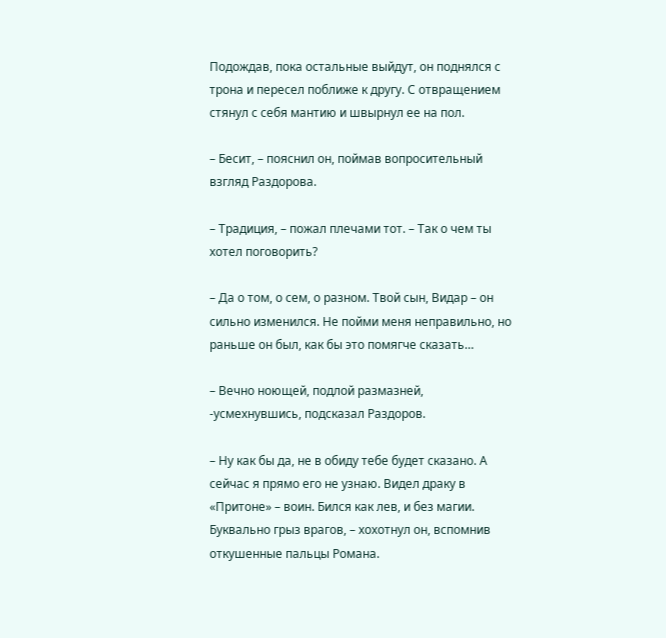Подождав, пока остальные выйдут, он поднялся с трона и пересел поближе к другу. С отвращением стянул с себя мантию и швырнул ее на пол.

– Бесит, – пояснил он, поймав вопросительный взгляд Раздорова.

– Традиция, – пожал плечами тот. – Так о чем ты хотел поговорить?

– Да о том, о сем, о разном. Твой сын, Видар – он сильно изменился. Не пойми меня неправильно, но раньше он был, как бы это помягче сказать…

– Вечно ноющей, подлой размазней, -усмехнувшись, подсказал Раздоров.

– Ну как бы да, не в обиду тебе будет сказано. А сейчас я прямо его не узнаю. Видел драку в «Притоне» – воин. Бился как лев, и без магии. Буквально грыз врагов, – хохотнул он, вспомнив откушенные пальцы Романа.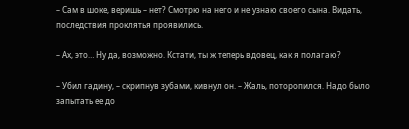– Сам в шоке, веришь – нет? Смотрю на него и не узнаю своего сына. Видать, последствия проклятья проявились.

– Ах, это… Ну да, возможно. Кстати, ты ж теперь вдовец, как я полагаю?

– Убил гадину, – скрипнув зубами, кивнул он. – Жаль, поторопился. Надо было запытать ее до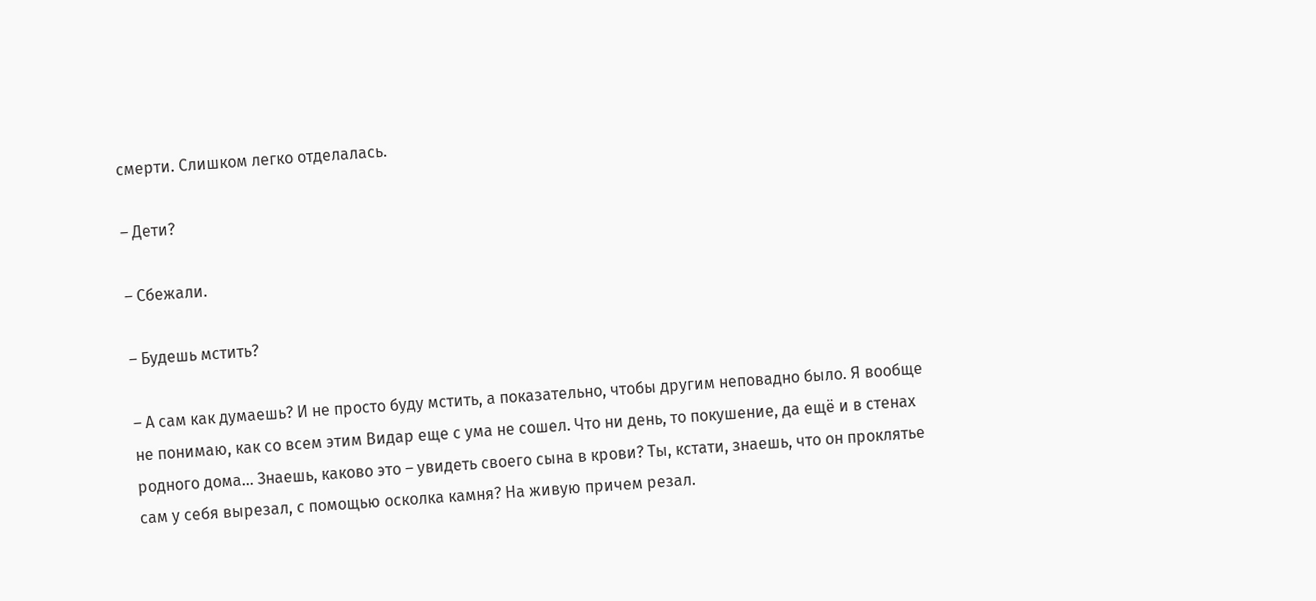смерти. Слишком легко отделалась.

– Дети?

– Сбежали.

– Будешь мстить?

– А сам как думаешь? И не просто буду мстить, а показательно, чтобы другим неповадно было. Я вообще не понимаю, как со всем этим Видар еще с ума не сошел. Что ни день, то покушение, да ещё и в стенах родного дома… Знаешь, каково это – увидеть своего сына в крови? Ты, кстати, знаешь, что он проклятье сам у себя вырезал, с помощью осколка камня? На живую причем резал.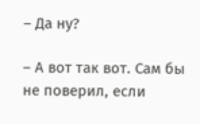– Да ну?

– А вот так вот. Сам бы не поверил, если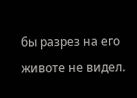бы разрез на его животе не видел.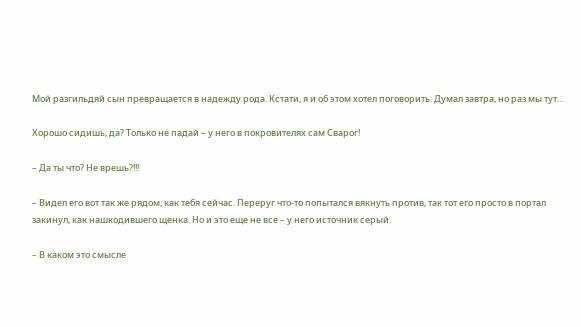Мой разгильдяй сын превращается в надежду рода. Кстати, я и об этом хотел поговорить. Думал завтра, но раз мы тут…

Хорошо сидишь, да? Только не падай – у него в покровителях сам Сварог!

– Да ты что? Не врешь?!!!

– Видел его вот так же рядом, как тебя сейчас. Переруг что-то попытался вякнуть против, так тот его просто в портал закинул, как нашкодившего щенка. Но и это еще не все – у него источник серый.

– В каком это смысле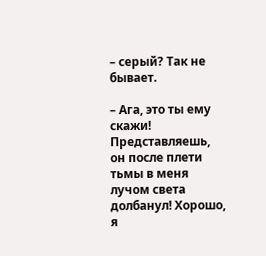– серый? Так не бывает.

– Ага, это ты ему скажи! Представляешь, он после плети тьмы в меня лучом света долбанул! Хорошо, я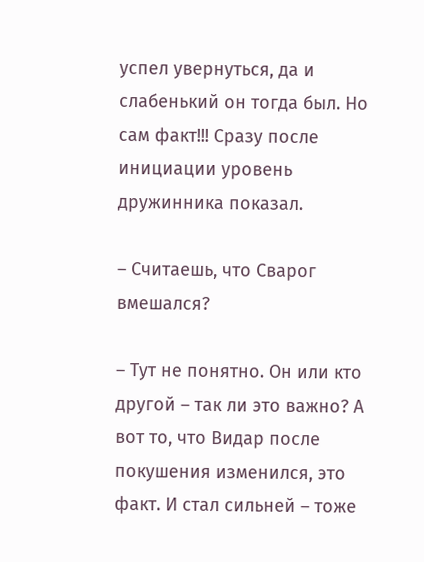успел увернуться, да и слабенький он тогда был. Но сам факт!!! Сразу после инициации уровень дружинника показал.

– Считаешь, что Сварог вмешался?

– Тут не понятно. Он или кто другой – так ли это важно? А вот то, что Видар после покушения изменился, это факт. И стал сильней – тоже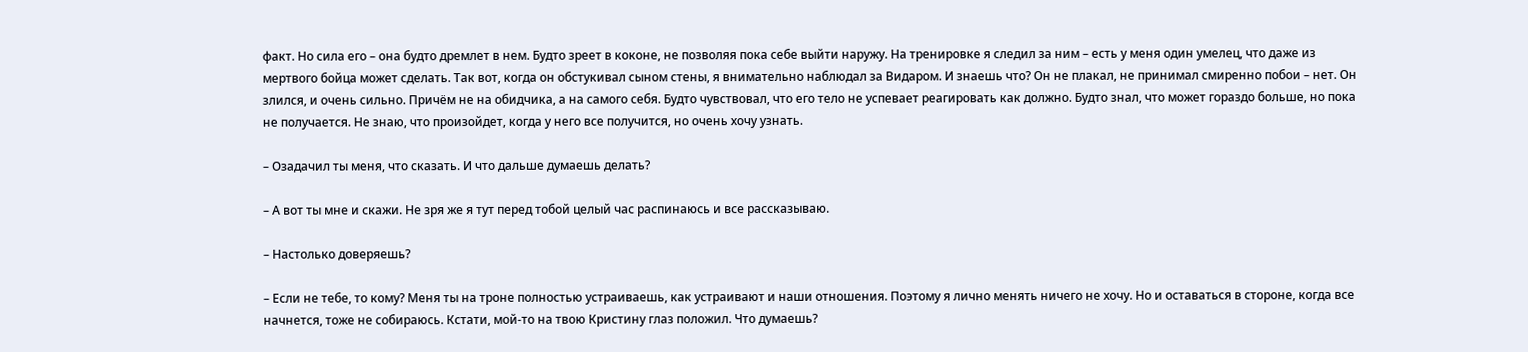факт. Но сила его – она будто дремлет в нем. Будто зреет в коконе, не позволяя пока себе выйти наружу. На тренировке я следил за ним – есть у меня один умелец, что даже из мертвого бойца может сделать. Так вот, когда он обстукивал сыном стены, я внимательно наблюдал за Видаром. И знаешь что? Он не плакал, не принимал смиренно побои – нет. Он злился, и очень сильно. Причём не на обидчика, а на самого себя. Будто чувствовал, что его тело не успевает реагировать как должно. Будто знал, что может гораздо больше, но пока не получается. Не знаю, что произойдет, когда у него все получится, но очень хочу узнать.

– Озадачил ты меня, что сказать. И что дальше думаешь делать?

– А вот ты мне и скажи. Не зря же я тут перед тобой целый час распинаюсь и все рассказываю.

– Настолько доверяешь?

– Если не тебе, то кому? Меня ты на троне полностью устраиваешь, как устраивают и наши отношения. Поэтому я лично менять ничего не хочу. Но и оставаться в стороне, когда все начнется, тоже не собираюсь. Кстати, мой-то на твою Кристину глаз положил. Что думаешь?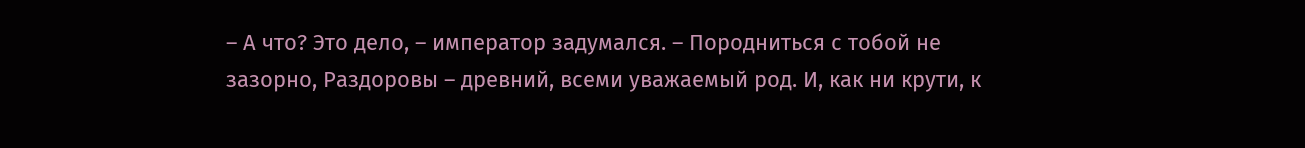– А что? Это дело, – император задумался. – Породниться с тобой не зазорно, Раздоровы – древний, всеми уважаемый род. И, как ни крути, к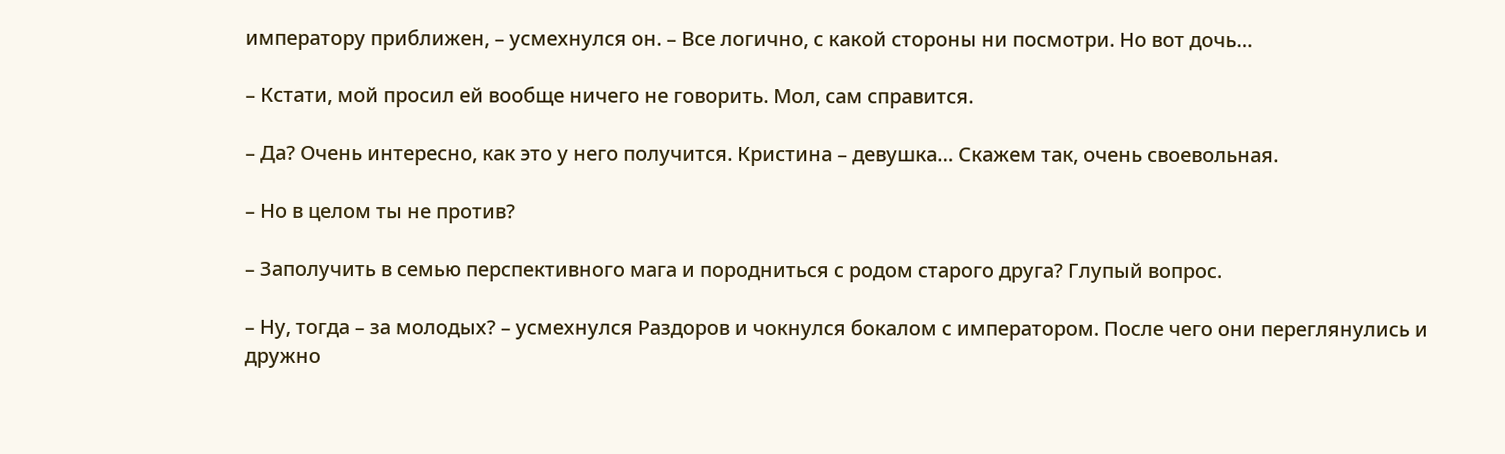императору приближен, – усмехнулся он. – Все логично, с какой стороны ни посмотри. Но вот дочь…

– Кстати, мой просил ей вообще ничего не говорить. Мол, сам справится.

– Да? Очень интересно, как это у него получится. Кристина – девушка… Скажем так, очень своевольная.

– Но в целом ты не против?

– Заполучить в семью перспективного мага и породниться с родом старого друга? Глупый вопрос.

– Ну, тогда – за молодых? – усмехнулся Раздоров и чокнулся бокалом с императором. После чего они переглянулись и дружно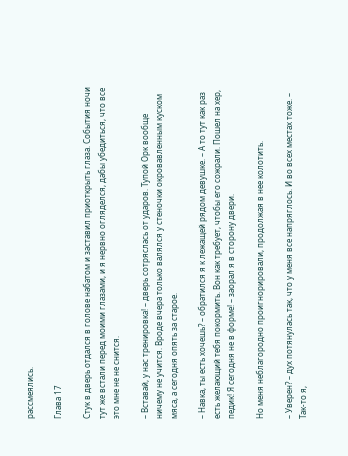рассмеялись.

Глава 17

Стук в дверь отдался в голове набатом и заставил приоткрыть глаза. События ночи тут же встали перед моими глазами, и я нервно огляделся, дабы убедиться, что все это мне не не снится.

– Вставай, у нас тренировка! – дверь сотряслась от ударов. Тупой Орк вообще ничему не учится. Вроде вчера только валялся у стеночки окровавленным куском мяса, а сегодня опять за старое.

– Навка, ты есть хочешь? – обратился я к лежащей рядом девушке. – А то тут как раз есть желающий тебя покормить. Вон как требует, чтобы его сожрали. Пошел на хер, педик! Я сегодня не в форме! – заорал я в сторону двери.

Но меня неблагородно проигнорировали, продолжая в нее колотить.

– Уверен? – дух потянулась так, что у меня все напряглось. И во всех местах тоже. – Так-то я,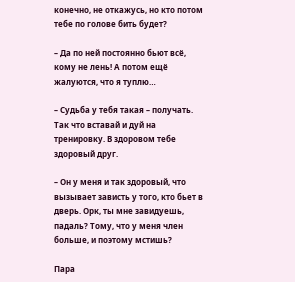конечно, не откажусь, но кто потом тебе по голове бить будет?

– Да по ней постоянно бьют всё, кому не лень! А потом ещё жалуются, что я туплю…

– Судьба у тебя такая – получать. Так что вставай и дуй на тренировку. В здоровом тебе здоровый друг.

– Он у меня и так здоровый, что вызывает зависть у того, кто бьет в дверь. Орк, ты мне завидуешь, падаль? Тому, что у меня член больше, и поэтому мстишь?

Пара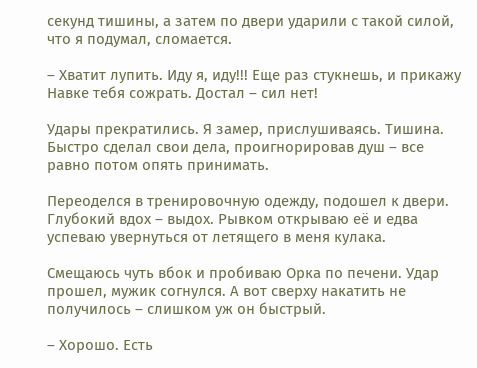секунд тишины, а затем по двери ударили с такой силой, что я подумал, сломается.

– Хватит лупить. Иду я, иду!!! Еще раз стукнешь, и прикажу Навке тебя сожрать. Достал – сил нет!

Удары прекратились. Я замер, прислушиваясь. Тишина. Быстро сделал свои дела, проигнорировав душ – все равно потом опять принимать.

Переоделся в тренировочную одежду, подошел к двери. Глубокий вдох – выдох. Рывком открываю её и едва успеваю увернуться от летящего в меня кулака.

Смещаюсь чуть вбок и пробиваю Орка по печени. Удар прошел, мужик согнулся. А вот сверху накатить не получилось – слишком уж он быстрый.

– Хорошо. Есть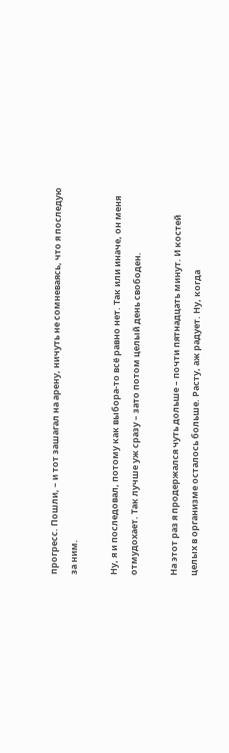прогресс. Пошли, – и тот зашагал на арену, ничуть не сомневаясь, что я последую за ним.

Ну, я и последовал, потому как выбора-то всё равно нет. Так или иначе, он меня отмудохает. Так лучше уж сразу – зато потом целый день свободен.

На этот раз я продержался чуть дольше – почти пятнадцать минут. И костей целых в организме осталось больше. Расту, аж радует. Ну, когда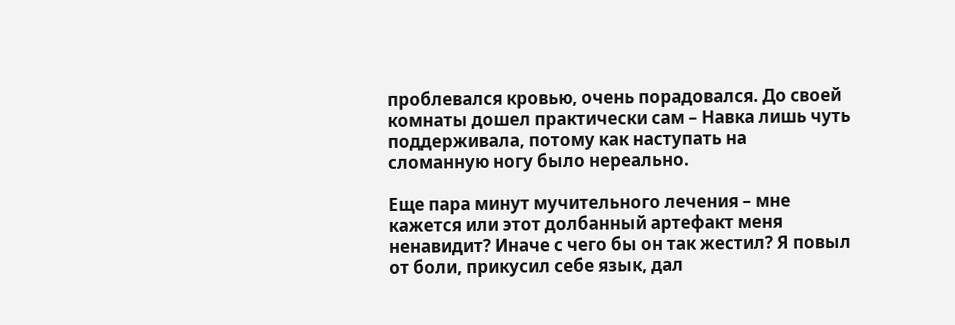проблевался кровью, очень порадовался. До своей комнаты дошел практически сам – Навка лишь чуть поддерживала, потому как наступать на сломанную ногу было нереально.

Еще пара минут мучительного лечения – мне кажется или этот долбанный артефакт меня ненавидит? Иначе с чего бы он так жестил? Я повыл от боли, прикусил себе язык, дал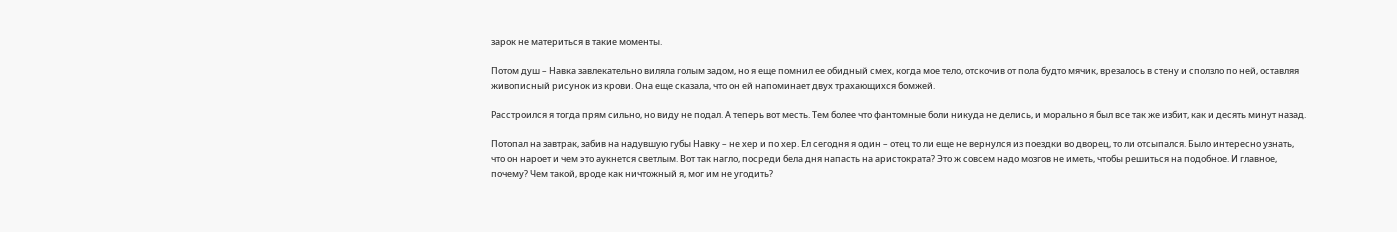зарок не материться в такие моменты.

Потом душ – Навка завлекательно виляла голым задом, но я еще помнил ее обидный смех, когда мое тело, отскочив от пола будто мячик, врезалось в стену и сползло по ней, оставляя живописный рисунок из крови. Она еще сказала, что он ей напоминает двух трахающихся бомжей.

Расстроился я тогда прям сильно, но виду не подал. А теперь вот месть. Тем более что фантомные боли никуда не делись, и морально я был все так же избит, как и десять минут назад.

Потопал на завтрак, забив на надувшую губы Навку – не хер и по хер. Ел сегодня я один – отец то ли еще не вернулся из поездки во дворец, то ли отсыпался. Было интересно узнать, что он нароет и чем это аукнется светлым. Вот так нагло, посреди бела дня напасть на аристократа? Это ж совсем надо мозгов не иметь, чтобы решиться на подобное. И главное, почему? Чем такой, вроде как ничтожный я, мог им не угодить?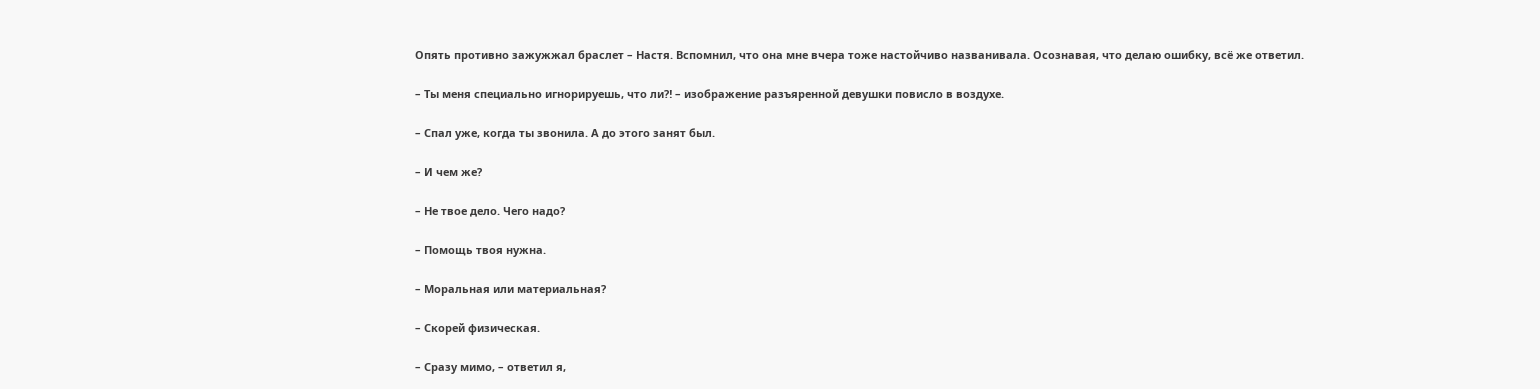Опять противно зажужжал браслет – Настя. Вспомнил, что она мне вчера тоже настойчиво названивала. Осознавая, что делаю ошибку, всё же ответил.

– Ты меня специально игнорируешь, что ли⁈ – изображение разъяренной девушки повисло в воздухе.

– Спал уже, когда ты звонила. А до этого занят был.

– И чем же?

– Не твое дело. Чего надо?

– Помощь твоя нужна.

– Моральная или материальная?

– Скорей физическая.

– Сразу мимо, – ответил я,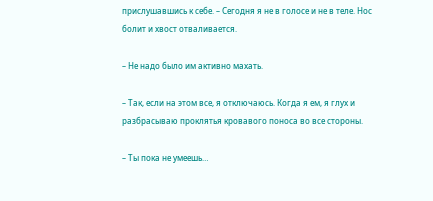прислушавшись к себе. – Сегодня я не в голосе и не в теле. Нос болит и хвост отваливается.

– Не надо было им активно махать.

– Так, если на этом все, я отключаюсь. Когда я ем, я глух и разбрасываю проклятья кровавого поноса во все стороны.

– Ты пока не умеешь…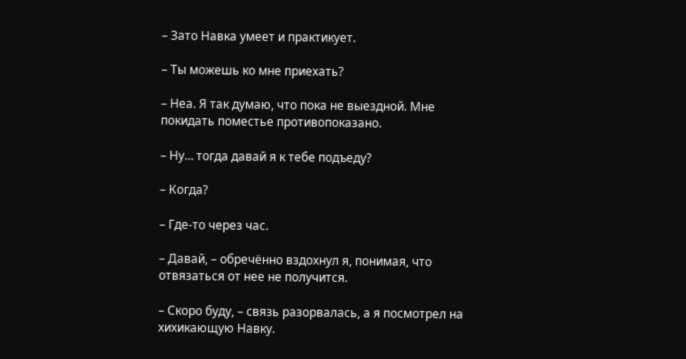– Зато Навка умеет и практикует.

– Ты можешь ко мне приехать?

– Неа. Я так думаю, что пока не выездной. Мне покидать поместье противопоказано.

– Ну… тогда давай я к тебе подъеду?

– Когда?

– Где-то через час.

– Давай, – обречённо вздохнул я, понимая, что отвязаться от нее не получится.

– Скоро буду, – связь разорвалась, а я посмотрел на хихикающую Навку.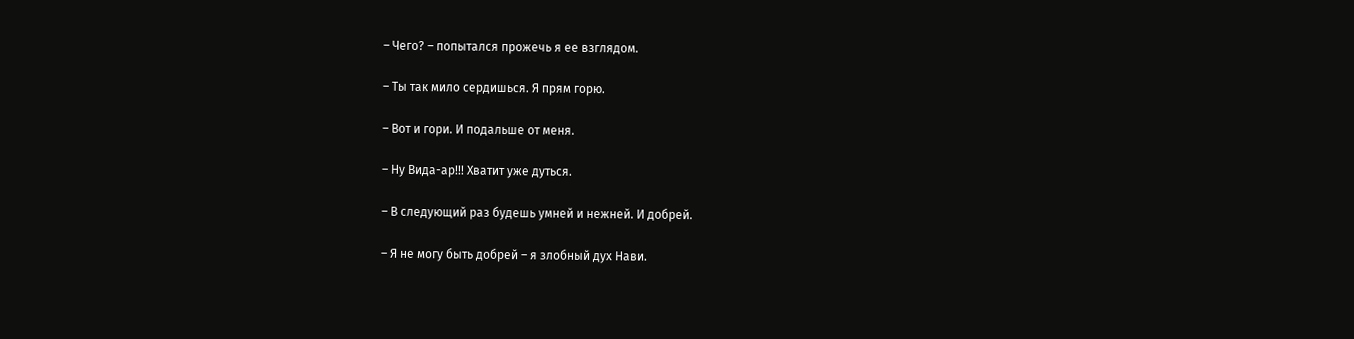– Чего? – попытался прожечь я ее взглядом.

– Ты так мило сердишься. Я прям горю.

– Вот и гори. И подальше от меня.

– Ну Вида-ар!!! Хватит уже дуться.

– В следующий раз будешь умней и нежней. И добрей.

– Я не могу быть добрей – я злобный дух Нави.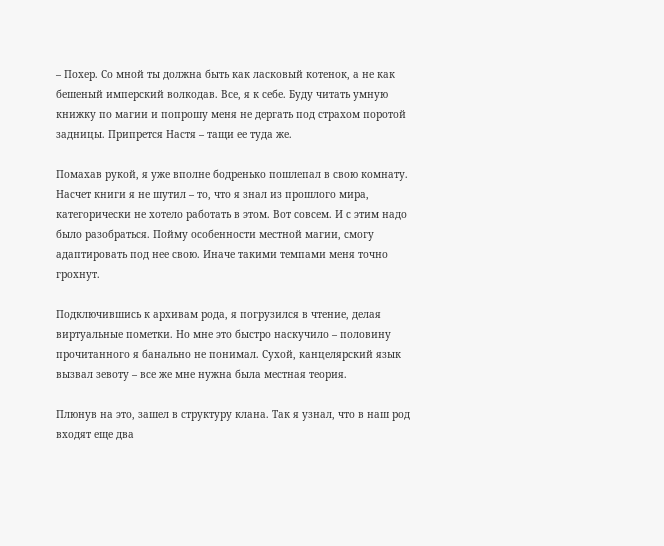– Похер. Со мной ты должна быть как ласковый котенок, а не как бешеный имперский волкодав. Все, я к себе. Буду читать умную книжку по магии и попрошу меня не дергать под страхом поротой задницы. Припрется Настя – тащи ее туда же.

Помахав рукой, я уже вполне бодренько пошлепал в свою комнату. Насчет книги я не шутил – то, что я знал из прошлого мира, категорически не хотело работать в этом. Вот совсем. И с этим надо было разобраться. Пойму особенности местной магии, смогу адаптировать под нее свою. Иначе такими темпами меня точно грохнут.

Подключившись к архивам рода, я погрузился в чтение, делая виртуальные пометки. Но мне это быстро наскучило – половину прочитанного я банально не понимал. Сухой, канцелярский язык вызвал зевоту – все же мне нужна была местная теория.

Плюнув на это, зашел в структуру клана. Так я узнал, что в наш род входят еще два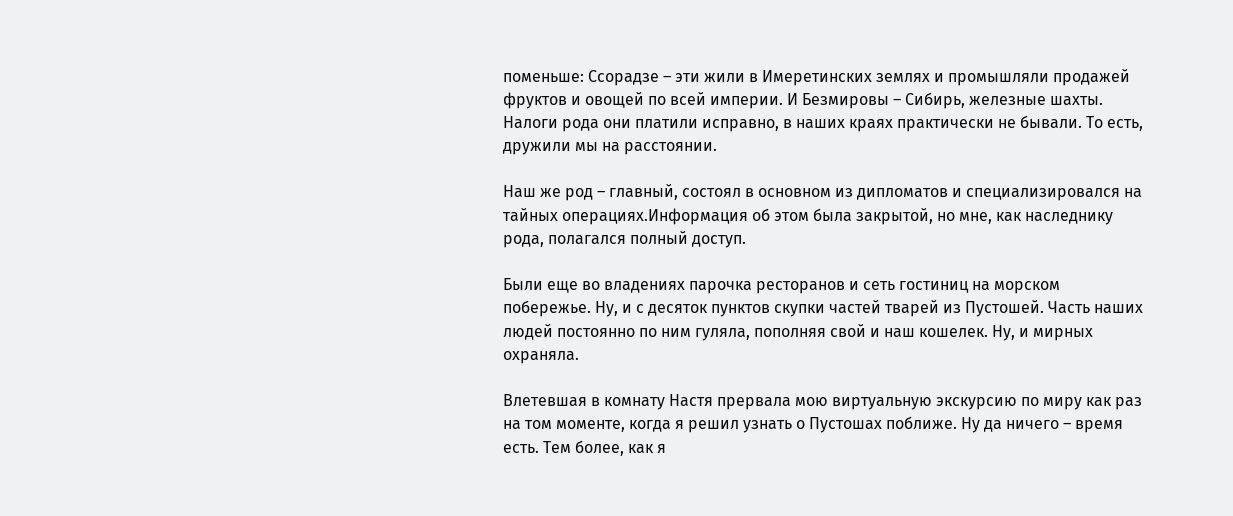поменьше: Ссорадзе – эти жили в Имеретинских землях и промышляли продажей фруктов и овощей по всей империи. И Безмировы – Сибирь, железные шахты. Налоги рода они платили исправно, в наших краях практически не бывали. То есть, дружили мы на расстоянии.

Наш же род – главный, состоял в основном из дипломатов и специализировался на тайных операциях.Информация об этом была закрытой, но мне, как наследнику рода, полагался полный доступ.

Были еще во владениях парочка ресторанов и сеть гостиниц на морском побережье. Ну, и с десяток пунктов скупки частей тварей из Пустошей. Часть наших людей постоянно по ним гуляла, пополняя свой и наш кошелек. Ну, и мирных охраняла.

Влетевшая в комнату Настя прервала мою виртуальную экскурсию по миру как раз на том моменте, когда я решил узнать о Пустошах поближе. Ну да ничего – время есть. Тем более, как я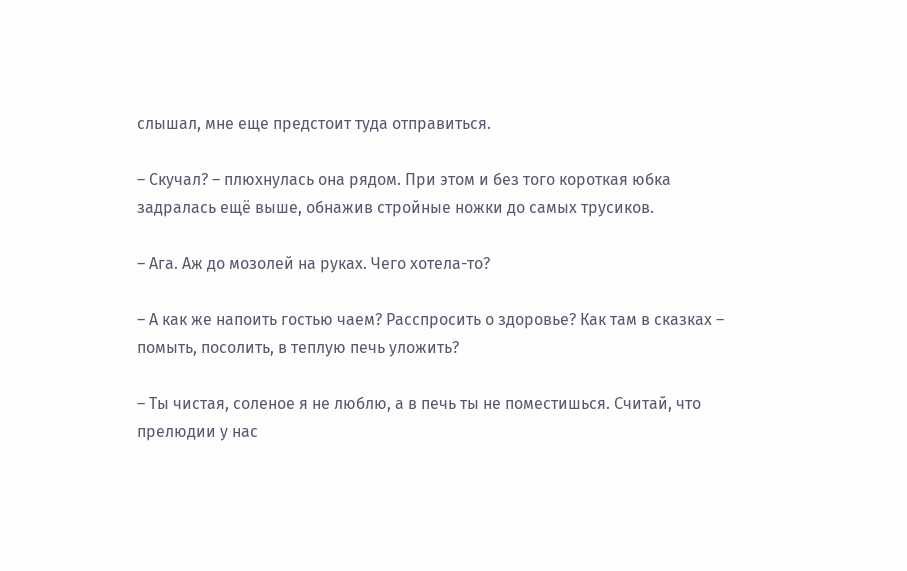слышал, мне еще предстоит туда отправиться.

– Скучал? – плюхнулась она рядом. При этом и без того короткая юбка задралась ещё выше, обнажив стройные ножки до самых трусиков.

– Ага. Аж до мозолей на руках. Чего хотела-то?

– А как же напоить гостью чаем? Расспросить о здоровье? Как там в сказках – помыть, посолить, в теплую печь уложить?

– Ты чистая, соленое я не люблю, а в печь ты не поместишься. Считай, что прелюдии у нас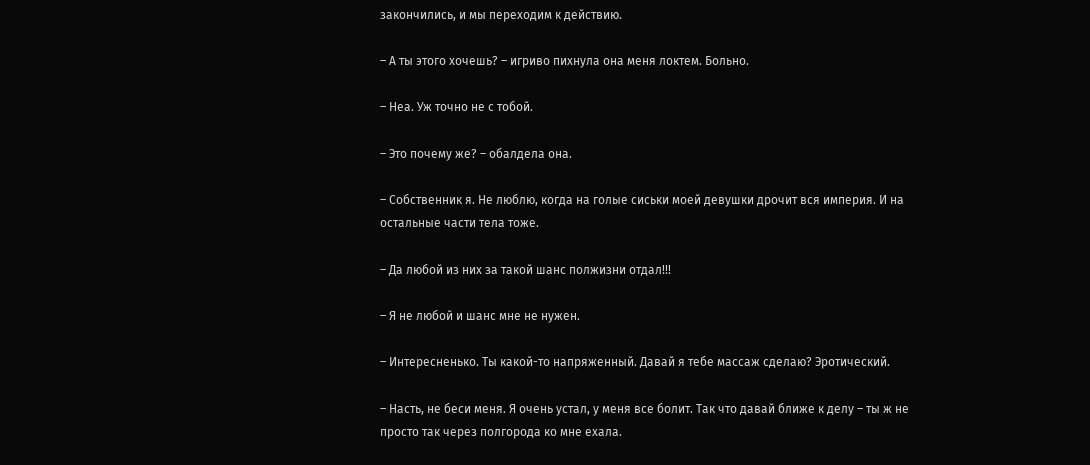закончились, и мы переходим к действию.

– А ты этого хочешь? – игриво пихнула она меня локтем. Больно.

– Неа. Уж точно не с тобой.

– Это почему же? – обалдела она.

– Собственник я. Не люблю, когда на голые сиськи моей девушки дрочит вся империя. И на остальные части тела тоже.

– Да любой из них за такой шанс полжизни отдал!!!

– Я не любой и шанс мне не нужен.

– Интересненько. Ты какой-то напряженный. Давай я тебе массаж сделаю? Эротический.

– Насть, не беси меня. Я очень устал, у меня все болит. Так что давай ближе к делу – ты ж не просто так через полгорода ко мне ехала.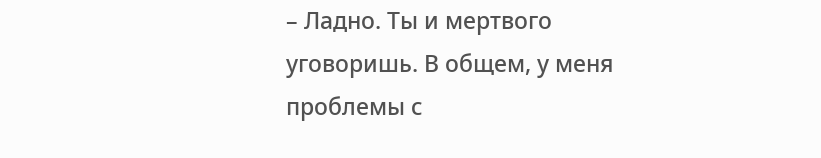– Ладно. Ты и мертвого уговоришь. В общем, у меня проблемы с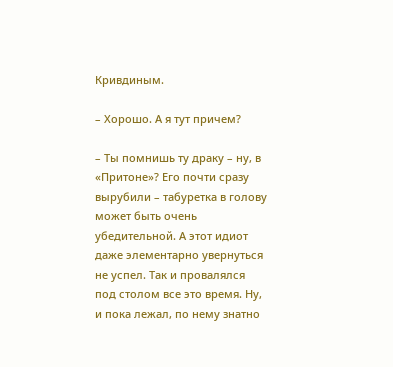Кривдиным.

– Хорошо. А я тут причем?

– Ты помнишь ту драку – ну, в «Притоне»? Его почти сразу вырубили – табуретка в голову может быть очень убедительной. А этот идиот даже элементарно увернуться не успел. Так и провалялся под столом все это время. Ну, и пока лежал, по нему знатно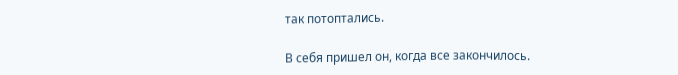так потоптались.

В себя пришел он, когда все закончилось.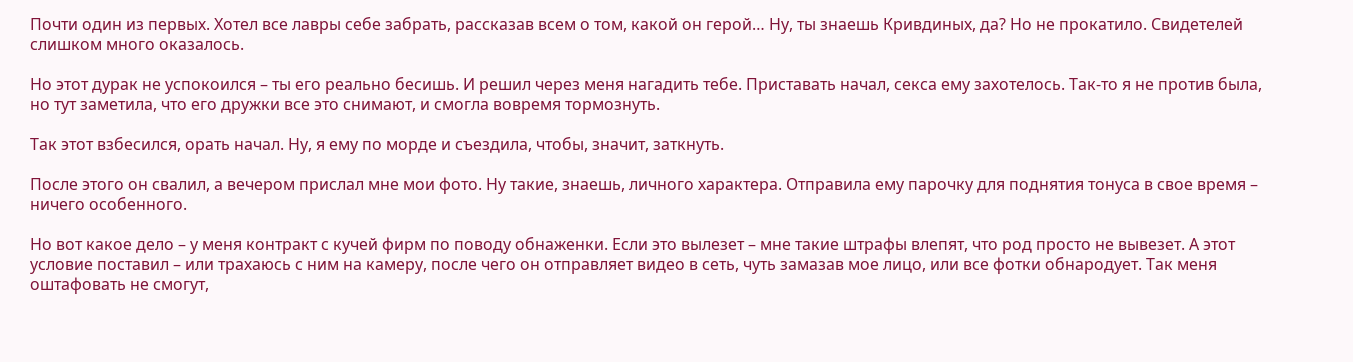Почти один из первых. Хотел все лавры себе забрать, рассказав всем о том, какой он герой… Ну, ты знаешь Кривдиных, да? Но не прокатило. Свидетелей слишком много оказалось.

Но этот дурак не успокоился – ты его реально бесишь. И решил через меня нагадить тебе. Приставать начал, секса ему захотелось. Так-то я не против была, но тут заметила, что его дружки все это снимают, и смогла вовремя тормознуть.

Так этот взбесился, орать начал. Ну, я ему по морде и съездила, чтобы, значит, заткнуть.

После этого он свалил, а вечером прислал мне мои фото. Ну такие, знаешь, личного характера. Отправила ему парочку для поднятия тонуса в свое время – ничего особенного.

Но вот какое дело – у меня контракт с кучей фирм по поводу обнаженки. Если это вылезет – мне такие штрафы влепят, что род просто не вывезет. А этот условие поставил – или трахаюсь с ним на камеру, после чего он отправляет видео в сеть, чуть замазав мое лицо, или все фотки обнародует. Так меня оштафовать не смогут,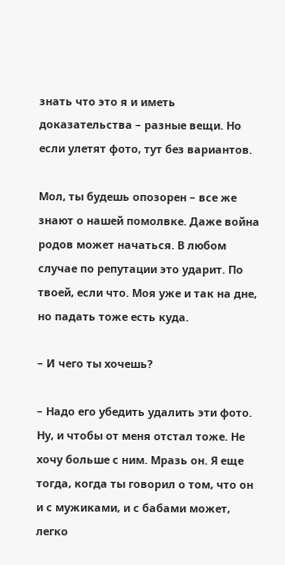знать что это я и иметь доказательства – разные вещи. Но если улетят фото, тут без вариантов.

Мол, ты будешь опозорен – все же знают о нашей помолвке. Даже война родов может начаться. В любом случае по репутации это ударит. По твоей, если что. Моя уже и так на дне, но падать тоже есть куда.

– И чего ты хочешь?

– Надо его убедить удалить эти фото. Ну, и чтобы от меня отстал тоже. Не хочу больше с ним. Мразь он. Я еще тогда, когда ты говорил о том, что он и с мужиками, и с бабами может, легко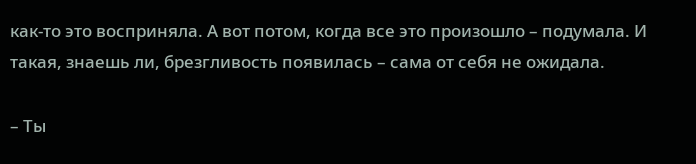как-то это восприняла. А вот потом, когда все это произошло – подумала. И такая, знаешь ли, брезгливость появилась – сама от себя не ожидала.

– Ты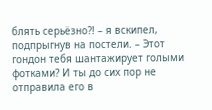блять серьёзно⁈ – я вскипел, подпрыгнув на постели. – Этот гондон тебя шантажирует голыми фотками? И ты до сих пор не отправила его в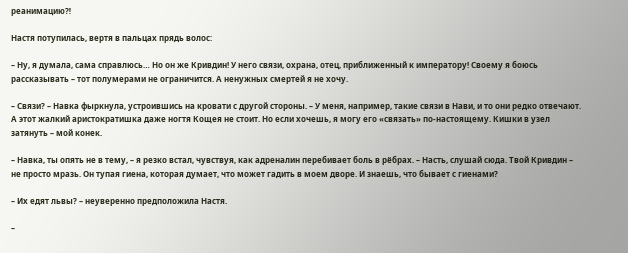реанимацию⁈

Настя потупилась, вертя в пальцах прядь волос:

– Ну, я думала, сама справлюсь… Но он же Кривдин! У него связи, охрана, отец, приближенный к императору! Своему я боюсь рассказывать – тот полумерами не ограничится. А ненужных смертей я не хочу.

– Связи? – Навка фыркнула, устроившись на кровати с другой стороны. – У меня, например, такие связи в Нави, и то они редко отвечают. А этот жалкий аристократишка даже ногтя Кощея не стоит. Но если хочешь, я могу его «связать» по-настоящему. Кишки в узел затянуть – мой конек.

– Навка, ты опять не в тему, – я резко встал, чувствуя, как адреналин перебивает боль в рёбрах. – Насть, слушай сюда. Твой Кривдин – не просто мразь. Он тупая гиена, которая думает, что может гадить в моем дворе. И знаешь, что бывает с гиенами?

– Их едят львы? – неуверенно предположила Настя.

–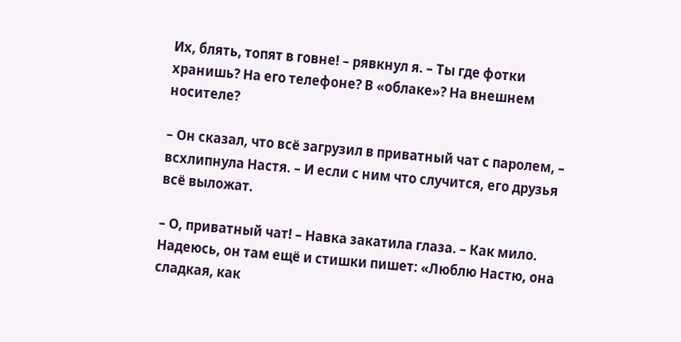Их, блять, топят в говне! – рявкнул я. – Ты где фотки хранишь? На его телефоне? В «облаке»? На внешнем носителе?

– Он сказал, что всё загрузил в приватный чат с паролем, – всхлипнула Настя. – И если с ним что случится, его друзья всё выложат.

– О, приватный чат! – Навка закатила глаза. – Как мило. Надеюсь, он там ещё и стишки пишет: «Люблю Настю, она сладкая, как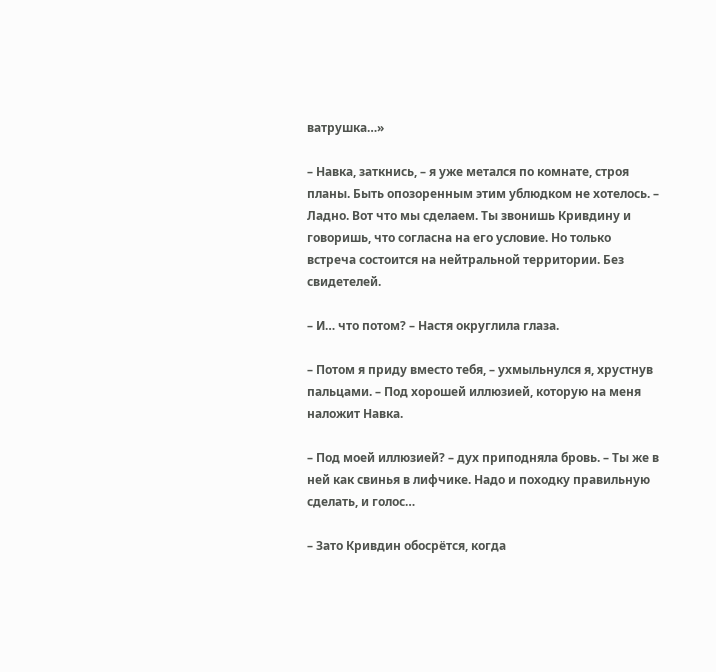ватрушка…»

– Навка, заткнись, – я уже метался по комнате, строя планы. Быть опозоренным этим ублюдком не хотелось. – Ладно. Вот что мы сделаем. Ты звонишь Кривдину и говоришь, что согласна на его условие. Но только встреча состоится на нейтральной территории. Без свидетелей.

– И… что потом? – Настя округлила глаза.

– Потом я приду вместо тебя, – ухмыльнулся я, хрустнув пальцами. – Под хорошей иллюзией, которую на меня наложит Навка.

– Под моей иллюзией? – дух приподняла бровь. – Ты же в ней как свинья в лифчике. Надо и походку правильную сделать, и голос…

– Зато Кривдин обосрётся, когда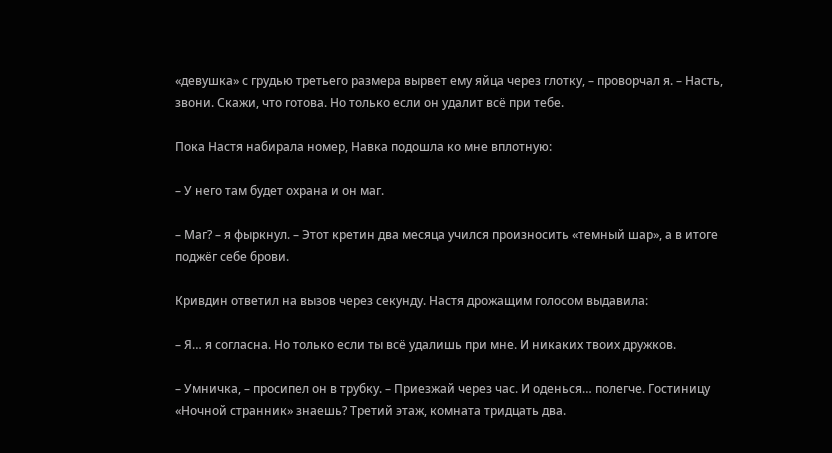«девушка» с грудью третьего размера вырвет ему яйца через глотку, – проворчал я. – Насть, звони. Скажи, что готова. Но только если он удалит всё при тебе.

Пока Настя набирала номер, Навка подошла ко мне вплотную:

– У него там будет охрана и он маг.

– Маг? – я фыркнул. – Этот кретин два месяца учился произносить «темный шар», а в итоге поджёг себе брови.

Кривдин ответил на вызов через секунду. Настя дрожащим голосом выдавила:

– Я… я согласна. Но только если ты всё удалишь при мне. И никаких твоих дружков.

– Умничка, – просипел он в трубку. – Приезжай через час. И оденься… полегче. Гостиницу «Ночной странник» знаешь? Третий этаж, комната тридцать два.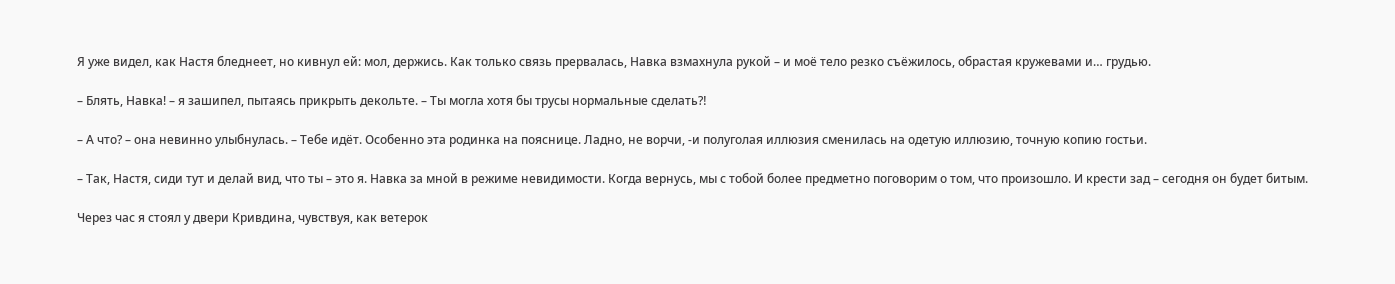Я уже видел, как Настя бледнеет, но кивнул ей: мол, держись. Как только связь прервалась, Навка взмахнула рукой – и моё тело резко съёжилось, обрастая кружевами и… грудью.

– Блять, Навка! – я зашипел, пытаясь прикрыть декольте. – Ты могла хотя бы трусы нормальные сделать⁈

– А что? – она невинно улыбнулась. – Тебе идёт. Особенно эта родинка на пояснице. Ладно, не ворчи, -и полуголая иллюзия сменилась на одетую иллюзию, точную копию гостьи.

– Так, Настя, сиди тут и делай вид, что ты – это я. Навка за мной в режиме невидимости. Когда вернусь, мы с тобой более предметно поговорим о том, что произошло. И крести зад – сегодня он будет битым.

Через час я стоял у двери Кривдина, чувствуя, как ветерок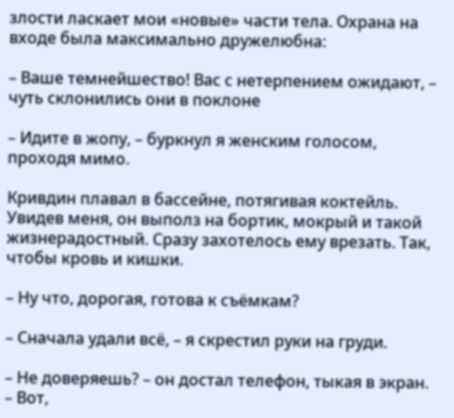злости ласкает мои «новые» части тела. Охрана на входе была максимально дружелюбна:

– Ваше темнейшество! Вас с нетерпением ожидают, – чуть склонились они в поклоне

– Идите в жопу, – буркнул я женским голосом, проходя мимо.

Кривдин плавал в бассейне, потягивая коктейль. Увидев меня, он выполз на бортик, мокрый и такой жизнерадостный. Сразу захотелось ему врезать. Так, чтобы кровь и кишки.

– Ну что, дорогая, готова к съёмкам?

– Сначала удали всё, – я скрестил руки на груди.

– Не доверяешь? – он достал телефон, тыкая в экран. – Вот,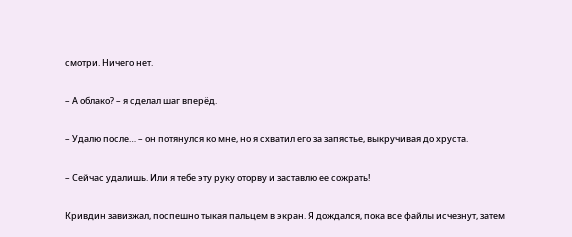смотри. Ничего нет.

– А облако? – я сделал шаг вперёд.

– Удалю после… – он потянулся ко мне, но я схватил его за запястье, выкручивая до хруста.

– Сейчас удалишь. Или я тебе эту руку оторву и заставлю ее сожрать!

Кривдин завизжал, поспешно тыкая пальцем в экран. Я дождался, пока все файлы исчезнут, затем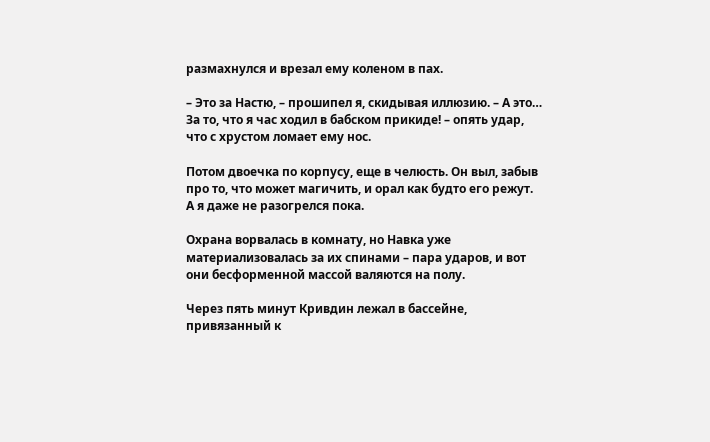размахнулся и врезал ему коленом в пах.

– Это за Настю, – прошипел я, скидывая иллюзию. – А это… За то, что я час ходил в бабском прикиде! – опять удар, что с хрустом ломает ему нос.

Потом двоечка по корпусу, еще в челюсть. Он выл, забыв про то, что может магичить, и орал как будто его режут. А я даже не разогрелся пока.

Охрана ворвалась в комнату, но Навка уже материализовалась за их спинами – пара ударов, и вот они бесформенной массой валяются на полу.

Через пять минут Кривдин лежал в бассейне, привязанный к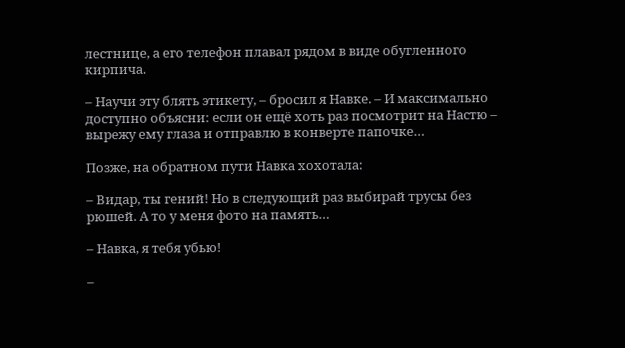лестнице, а его телефон плавал рядом в виде обугленного кирпича.

– Научи эту блять этикету, – бросил я Навке. – И максимально доступно объясни: если он ещё хоть раз посмотрит на Настю – вырежу ему глаза и отправлю в конверте папочке…

Позже, на обратном пути Навка хохотала:

– Видар, ты гений! Но в следующий раз выбирай трусы без рюшей. А то у меня фото на память…

– Навка, я тебя убью!

–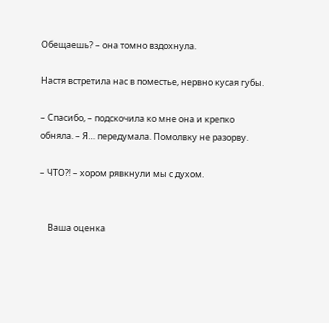Обещаешь? – она томно вздохнула.

Настя встретила нас в поместье, нервно кусая губы.

– Спасибо, – подскочила ко мне она и крепко обняла. – Я… передумала. Помолвку не разорву.

– ЧТО⁈ – хором рявкнули мы с духом.


    Ваша оценка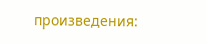произведения: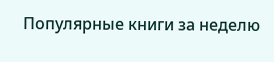Популярные книги за неделю